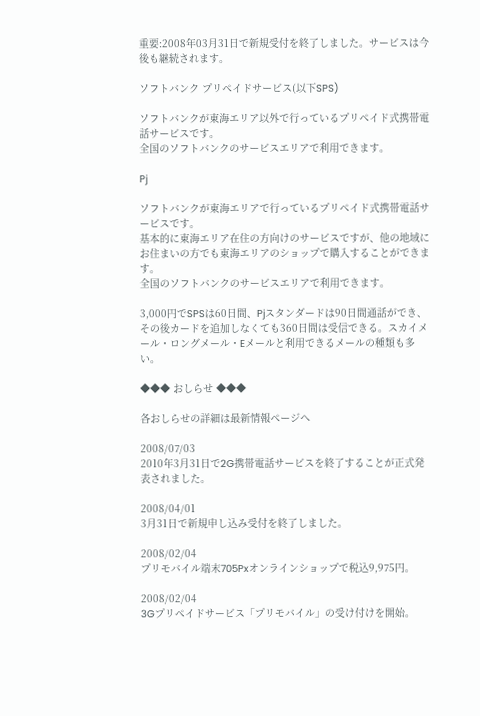重要:2008年03月31日で新規受付を終了しました。サービスは今後も継続されます。

ソフトバンク プリペイドサービス(以下SPS)

ソフトバンクが東海エリア以外で行っているプリペイド式携帯電話サービスです。
全国のソフトバンクのサービスエリアで利用できます。

Pj

ソフトバンクが東海エリアで行っているプリペイド式携帯電話サービスです。
基本的に東海エリア在住の方向けのサービスですが、他の地域にお住まいの方でも東海エリアのショップで購入することができます。
全国のソフトバンクのサービスエリアで利用できます。

3,000円でSPSは60日間、Pjスタンダードは90日間通話ができ、その後カードを追加しなくても360日間は受信できる。スカイメール・ロングメール・Eメールと利用できるメールの種類も多い。

◆◆◆ おしらせ ◆◆◆

各おしらせの詳細は最新情報ページへ

2008/07/03
2010年3月31日で2G携帯電話サービスを終了することが正式発表されました。

2008/04/01
3月31日で新規申し込み受付を終了しました。

2008/02/04
プリモバイル端末705Pxオンラインショップで税込9,975円。

2008/02/04
3Gプリペイドサービス「プリモバイル」の受け付けを開始。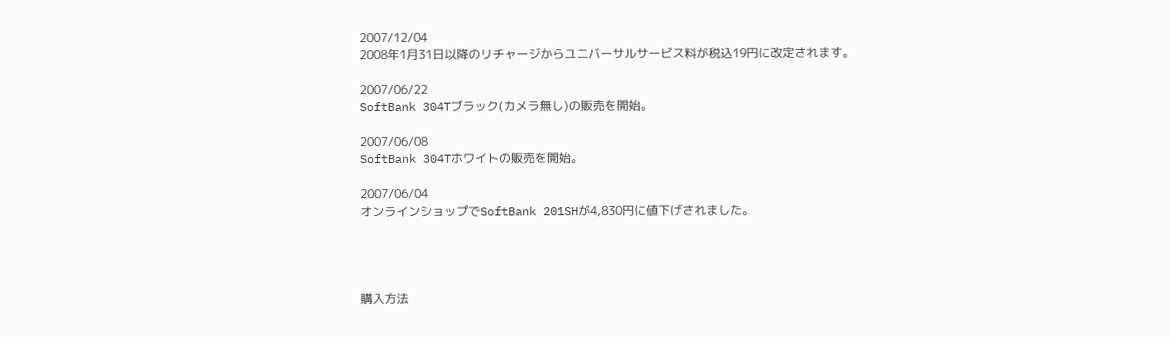2007/12/04
2008年1月31日以降のリチャージからユニバーサルサービス料が税込19円に改定されます。

2007/06/22
SoftBank 304Tブラック(カメラ無し)の販売を開始。

2007/06/08
SoftBank 304Tホワイトの販売を開始。

2007/06/04
オンラインショップでSoftBank 201SHが4,830円に値下げされました。




購入方法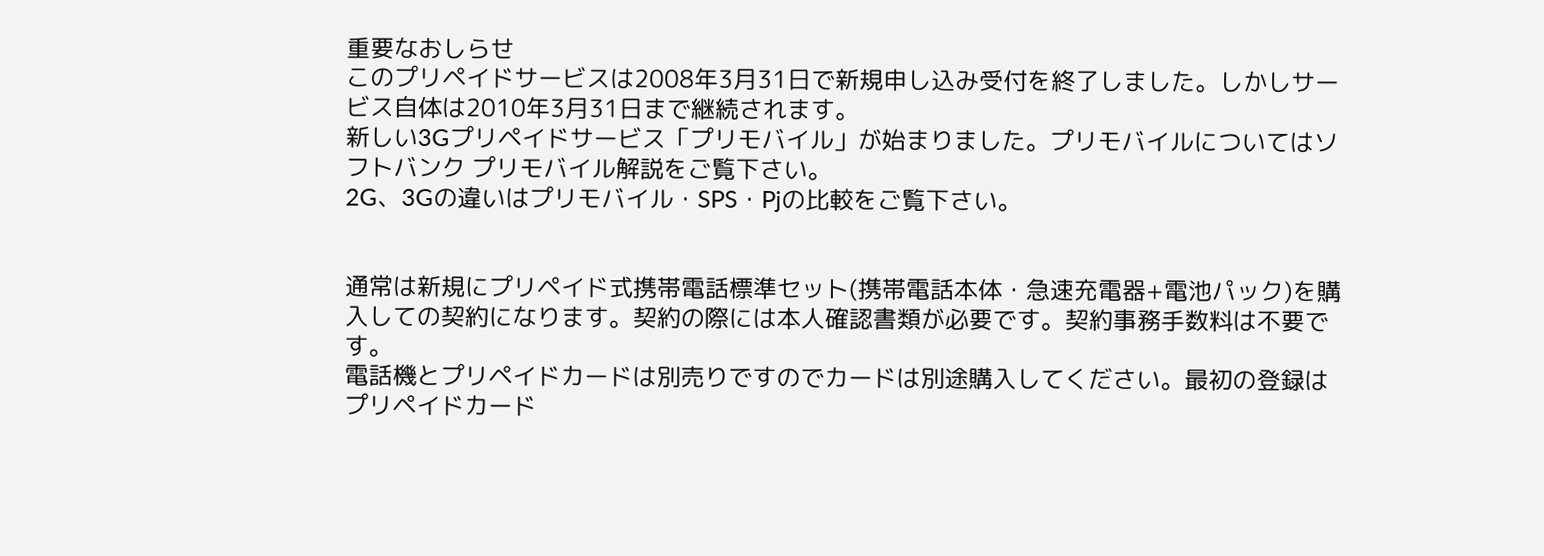重要なおしらせ
このプリペイドサービスは2008年3月31日で新規申し込み受付を終了しました。しかしサービス自体は2010年3月31日まで継続されます。
新しい3Gプリペイドサービス「プリモバイル」が始まりました。プリモバイルについてはソフトバンク プリモバイル解説をご覧下さい。
2G、3Gの違いはプリモバイル・SPS・Pjの比較をご覧下さい。


通常は新規にプリペイド式携帯電話標準セット(携帯電話本体・急速充電器+電池パック)を購入しての契約になります。契約の際には本人確認書類が必要です。契約事務手数料は不要です。
電話機とプリペイドカードは別売りですのでカードは別途購入してください。最初の登録はプリペイドカード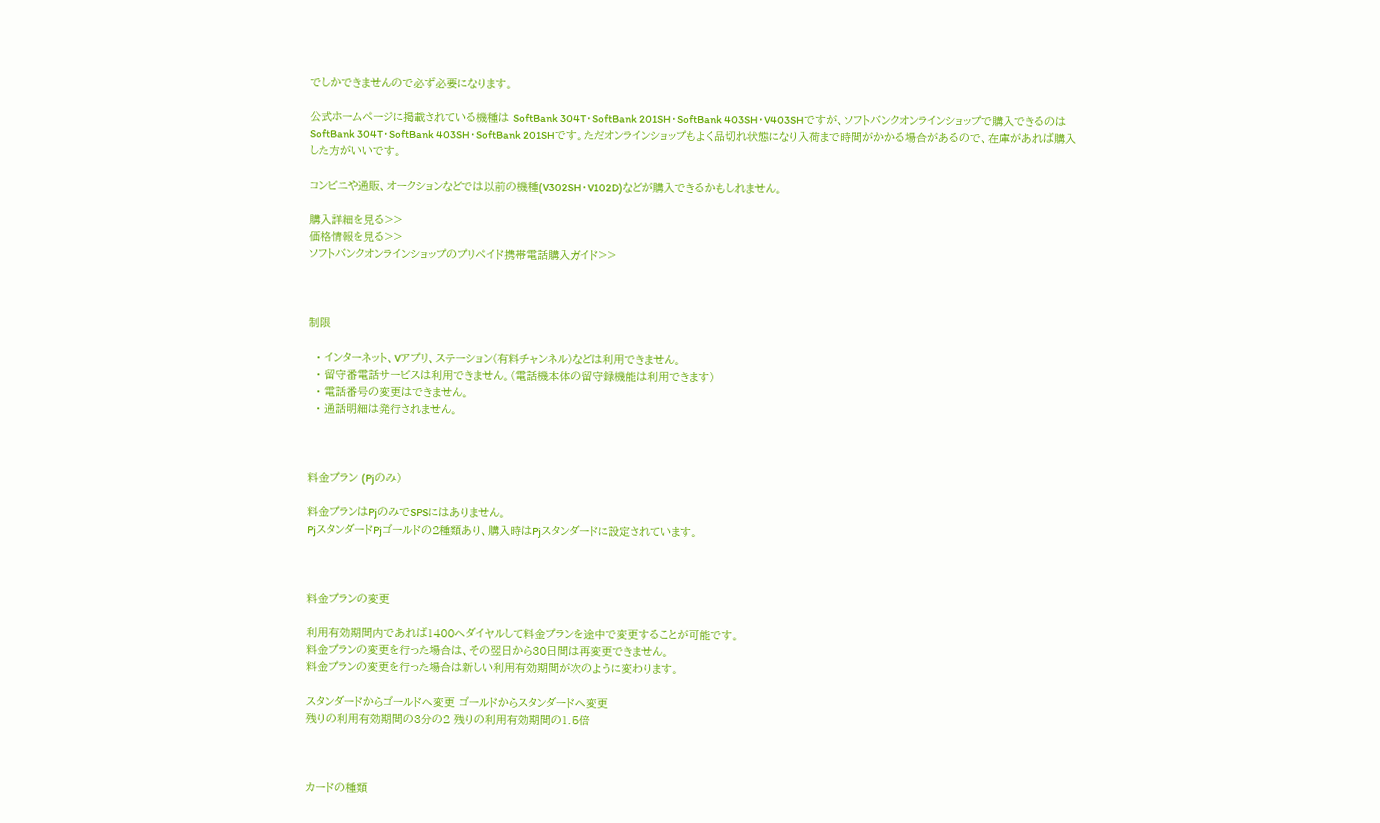でしかできませんので必ず必要になります。

公式ホームページに掲載されている機種は SoftBank 304T・SoftBank 201SH・SoftBank 403SH・V403SHですが、ソフトバンクオンラインショップで購入できるのは SoftBank 304T・SoftBank 403SH・SoftBank 201SHです。ただオンラインショップもよく品切れ状態になり入荷まで時間がかかる場合があるので、在庫があれば購入した方がいいです。

コンビニや通販、オークションなどでは以前の機種(V302SH・V102D)などが購入できるかもしれません。

購入詳細を見る>>
価格情報を見る>>
ソフトバンクオンラインショップのプリペイド携帯電話購入ガイド>>



制限

  • インターネット、Vアプリ、ステーション(有料チャンネル)などは利用できません。
  • 留守番電話サービスは利用できません。(電話機本体の留守録機能は利用できます)
  • 電話番号の変更はできません。
  • 通話明細は発行されません。



料金プラン (Pjのみ)

料金プランはPjのみでSPSにはありません。
PjスタンダードPjゴールドの2種類あり、購入時はPjスタンダードに設定されています。



料金プランの変更

利用有効期間内であれば1400へダイヤルして料金プランを途中で変更することが可能です。
料金プランの変更を行った場合は、その翌日から30日間は再変更できません。
料金プランの変更を行った場合は新しい利用有効期間が次のように変わります。

スタンダードからゴールドへ変更 ゴールドからスタンダードへ変更
残りの利用有効期間の3分の2 残りの利用有効期間の1.5倍



カードの種類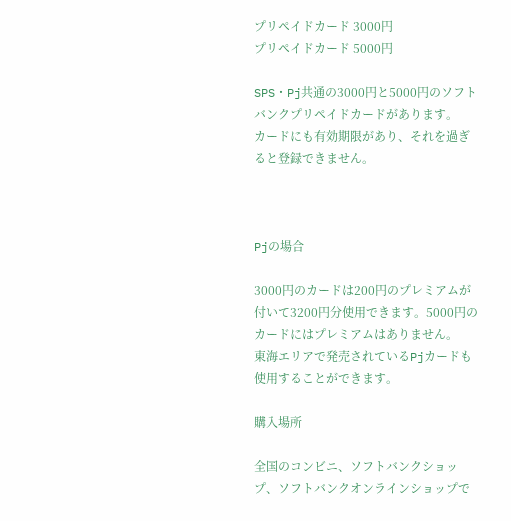プリペイドカード 3000円
プリペイドカード 5000円

SPS・Pj共通の3000円と5000円のソフトバンクプリペイドカードがあります。
カードにも有効期限があり、それを過ぎると登録できません。



Pjの場合

3000円のカードは200円のプレミアムが付いて3200円分使用できます。5000円のカードにはプレミアムはありません。
東海エリアで発売されているPjカードも使用することができます。

購入場所

全国のコンビニ、ソフトバンクショップ、ソフトバンクオンラインショップで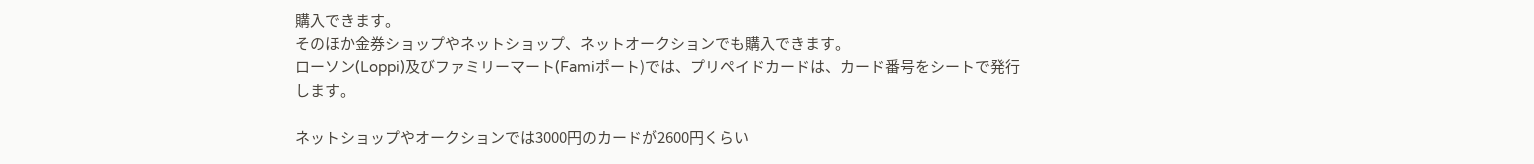購入できます。
そのほか金券ショップやネットショップ、ネットオークションでも購入できます。
ローソン(Loppi)及びファミリーマート(Famiポート)では、プリペイドカードは、カード番号をシートで発行します。

ネットショップやオークションでは3000円のカードが2600円くらい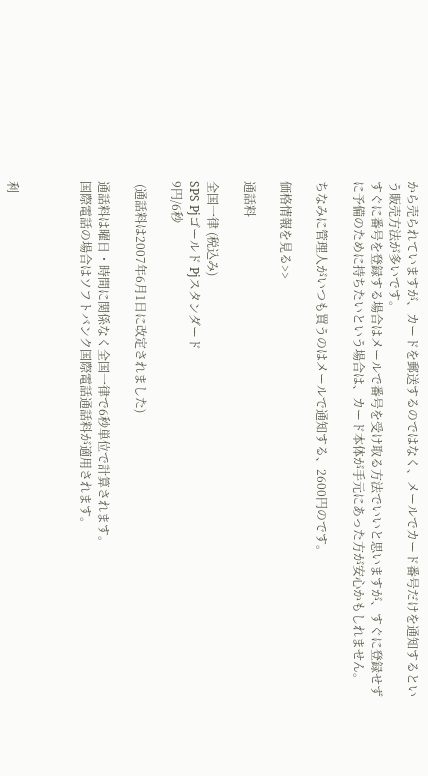から売られていますが、カードを郵送するのではなく、メールでカード番号だけを通知するという販売方法が多いです。
すぐに番号を登録する場合はメールで番号を受け取る方法でいいと思いますが、すぐに登録せずに予備のために持ちたいという場合は、カード本体が手元にあった方が安心かもしれません。

ちなみに管理人がいつも買うのはメールで通知する、2600円のです。

価格情報を見る>>

通話料

全国一律 (税込み)
SPS Pjゴールド Pjスタンダード
9円/6秒

 (通話料は2007年6月1日に改定されました)

通話料は曜日・時間に関係なく全国一律で6秒単位で計算されます。
国際電話の場合はソフトバンク国際電話通話料が適用されます。



利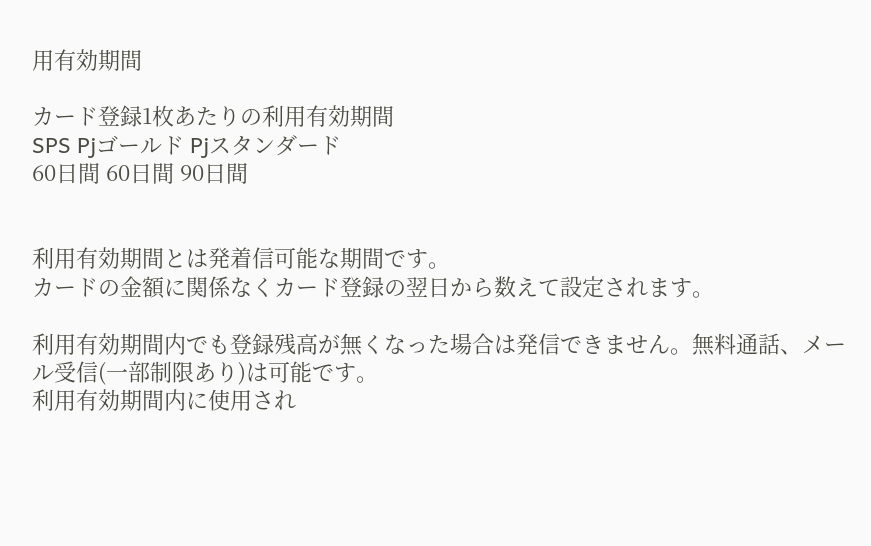用有効期間

カード登録1枚あたりの利用有効期間
SPS Pjゴールド Pjスタンダード
60日間 60日間 90日間


利用有効期間とは発着信可能な期間です。
カードの金額に関係なくカード登録の翌日から数えて設定されます。

利用有効期間内でも登録残高が無くなった場合は発信できません。無料通話、メール受信(一部制限あり)は可能です。
利用有効期間内に使用され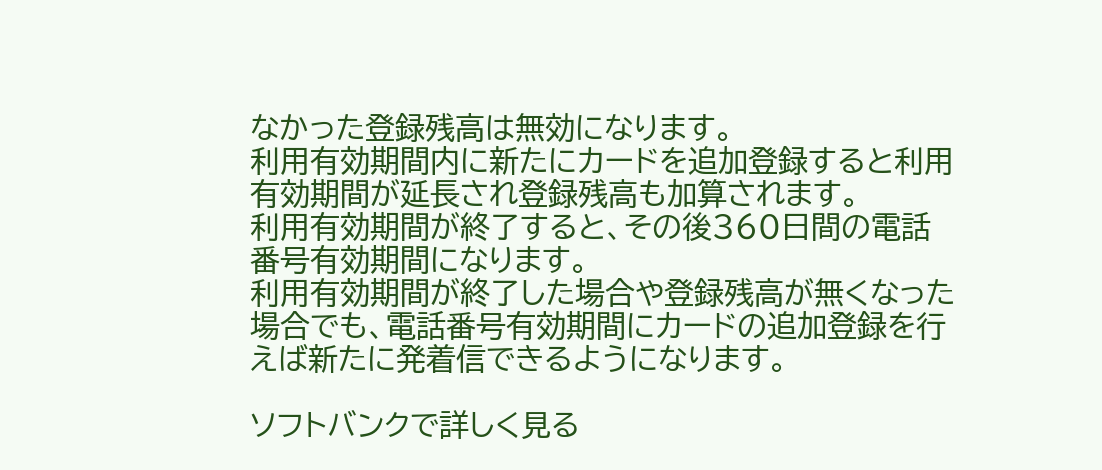なかった登録残高は無効になります。
利用有効期間内に新たにカードを追加登録すると利用有効期間が延長され登録残高も加算されます。
利用有効期間が終了すると、その後360日間の電話番号有効期間になります。
利用有効期間が終了した場合や登録残高が無くなった場合でも、電話番号有効期間にカードの追加登録を行えば新たに発着信できるようになります。

ソフトバンクで詳しく見る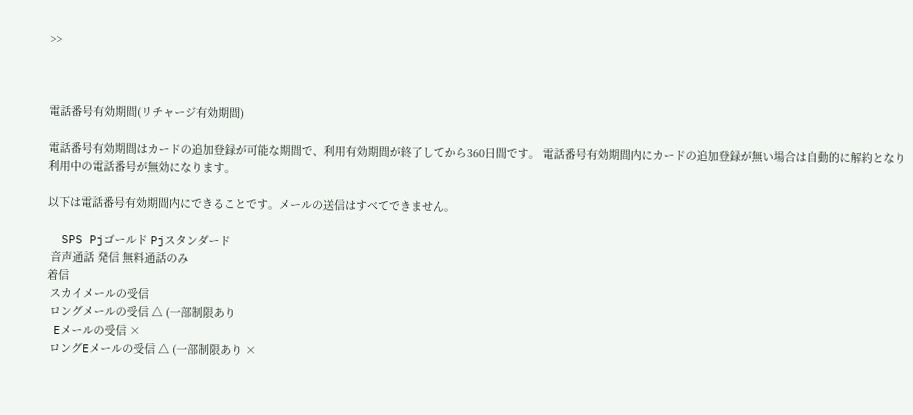>>



電話番号有効期間(リチャージ有効期間)

電話番号有効期間はカードの追加登録が可能な期間で、利用有効期間が終了してから360日間です。 電話番号有効期間内にカードの追加登録が無い場合は自動的に解約となり利用中の電話番号が無効になります。

以下は電話番号有効期間内にできることです。メールの送信はすべてできません。

  SPS Pjゴールド Pjスタンダード
 音声通話 発信 無料通話のみ
着信
 スカイメールの受信
 ロングメールの受信 △ (一部制限あり
 Eメールの受信 ×
 ロングEメールの受信 △ (一部制限あり ×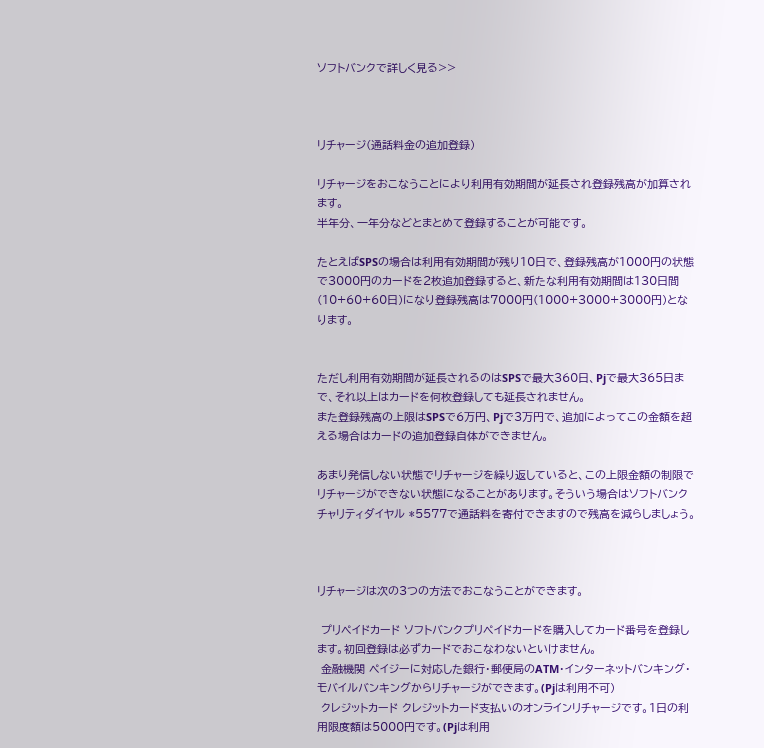ソフトバンクで詳しく見る>>



リチャージ(通話料金の追加登録)

リチャージをおこなうことにより利用有効期間が延長され登録残高が加算されます。
半年分、一年分などとまとめて登録することが可能です。

たとえばSPSの場合は利用有効期間が残り10日で、登録残高が1000円の状態で3000円のカードを2枚追加登録すると、新たな利用有効期間は130日間(10+60+60日)になり登録残高は7000円(1000+3000+3000円)となります。


ただし利用有効期間が延長されるのはSPSで最大360日、Pjで最大365日まで、それ以上はカードを何枚登録しても延長されません。
また登録残高の上限はSPSで6万円、Pjで3万円で、追加によってこの金額を超える場合はカードの追加登録自体ができません。

あまり発信しない状態でリチャージを繰り返していると、この上限金額の制限でリチャージができない状態になることがあります。そういう場合はソフトバンクチャリティダイヤル *5577で通話料を寄付できますので残高を減らしましょう。



リチャージは次の3つの方法でおこなうことができます。

 プリペイドカード ソフトバンクプリペイドカードを購入してカード番号を登録します。初回登録は必ずカードでおこなわないといけません。
 金融機関 ペイジーに対応した銀行・郵便局のATM・インターネットバンキング・モバイルバンキングからリチャージができます。(Pjは利用不可)
 クレジットカード クレジットカード支払いのオンラインリチャージです。1日の利用限度額は5000円です。(Pjは利用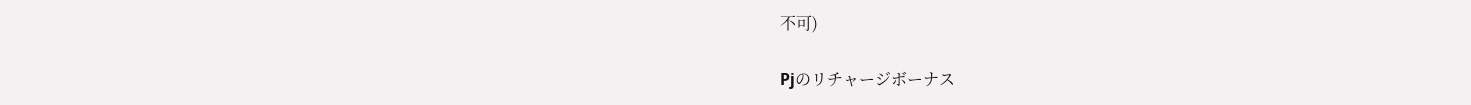不可)

Pjのリチャージボーナス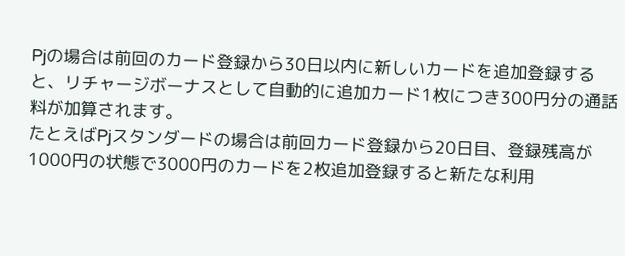Pjの場合は前回のカード登録から30日以内に新しいカードを追加登録すると、リチャージボーナスとして自動的に追加カード1枚につき300円分の通話料が加算されます。
たとえばPjスタンダードの場合は前回カード登録から20日目、登録残高が1000円の状態で3000円のカードを2枚追加登録すると新たな利用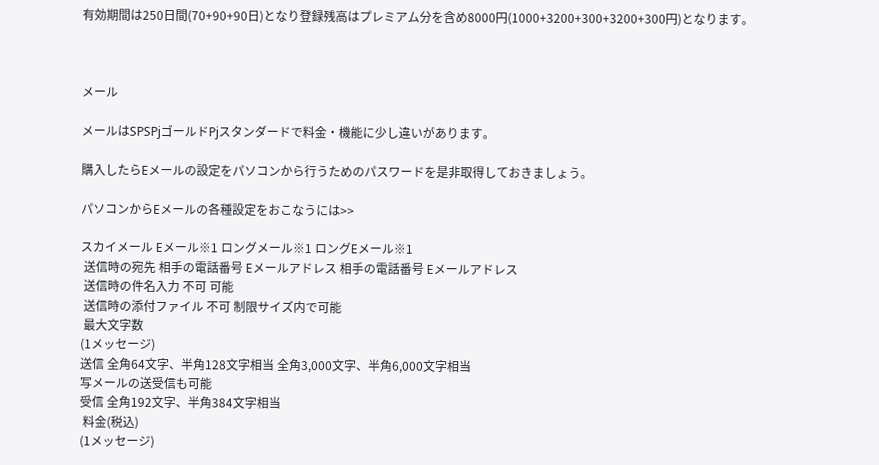有効期間は250日間(70+90+90日)となり登録残高はプレミアム分を含め8000円(1000+3200+300+3200+300円)となります。



メール

メールはSPSPjゴールドPjスタンダードで料金・機能に少し違いがあります。

購入したらEメールの設定をパソコンから行うためのパスワードを是非取得しておきましょう。

パソコンからEメールの各種設定をおこなうには>>

スカイメール Eメール※1 ロングメール※1 ロングEメール※1
 送信時の宛先 相手の電話番号 Eメールアドレス 相手の電話番号 Eメールアドレス
 送信時の件名入力 不可 可能
 送信時の添付ファイル 不可 制限サイズ内で可能
 最大文字数
(1メッセージ)
送信 全角64文字、半角128文字相当 全角3,000文字、半角6,000文字相当
写メールの送受信も可能
受信 全角192文字、半角384文字相当
 料金(税込)
(1メッセージ)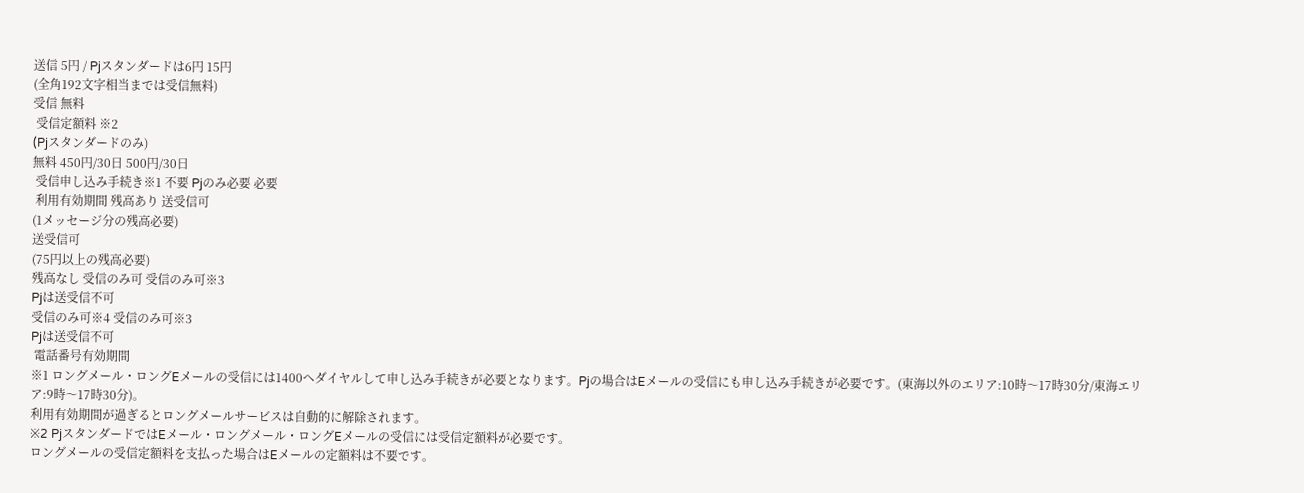送信 5円 / Pjスタンダードは6円 15円
(全角192文字相当までは受信無料)
受信 無料
 受信定額料 ※2
(Pjスタンダードのみ)
無料 450円/30日 500円/30日
 受信申し込み手続き※1 不要 Pjのみ必要 必要
 利用有効期間 残高あり 送受信可
(1メッセージ分の残高必要)
送受信可
(75円以上の残高必要)
残高なし 受信のみ可 受信のみ可※3
Pjは送受信不可
受信のみ可※4 受信のみ可※3
Pjは送受信不可
 電話番号有効期間
※1 ロングメール・ロングEメールの受信には1400へダイヤルして申し込み手続きが必要となります。Pjの場合はEメールの受信にも申し込み手続きが必要です。(東海以外のエリア:10時〜17時30分/東海エリア:9時〜17時30分)。
利用有効期間が過ぎるとロングメールサービスは自動的に解除されます。
※2 PjスタンダードではEメール・ロングメール・ロングEメールの受信には受信定額料が必要です。
ロングメールの受信定額料を支払った場合はEメールの定額料は不要です。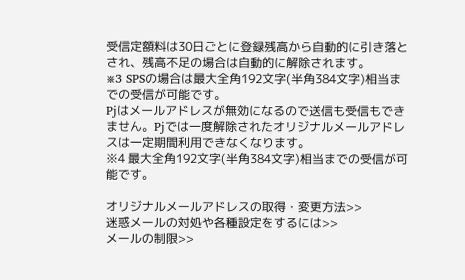受信定額料は30日ごとに登録残高から自動的に引き落とされ、残高不足の場合は自動的に解除されます。
※3 SPSの場合は最大全角192文字(半角384文字)相当までの受信が可能です。
Pjはメールアドレスが無効になるので送信も受信もできません。Pjでは一度解除されたオリジナルメールアドレスは一定期間利用できなくなります。
※4 最大全角192文字(半角384文字)相当までの受信が可能です。

オリジナルメールアドレスの取得・変更方法>>
迷惑メールの対処や各種設定をするには>>
メールの制限>>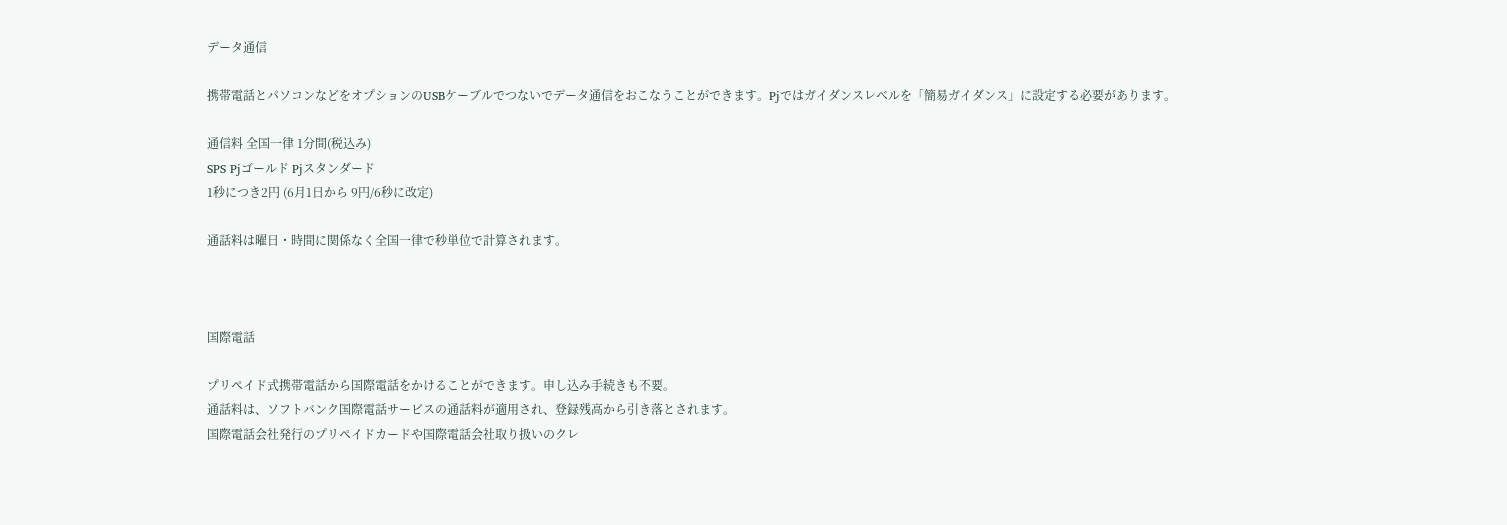データ通信

携帯電話とパソコンなどをオプションのUSBケーブルでつないでデータ通信をおこなうことができます。Pjではガイダンスレベルを「簡易ガイダンス」に設定する必要があります。

通信料 全国一律 1分間(税込み)
SPS Pjゴールド Pjスタンダード
1秒につき2円 (6月1日から 9円/6秒に改定)

通話料は曜日・時間に関係なく全国一律で秒単位で計算されます。



国際電話

プリペイド式携帯電話から国際電話をかけることができます。申し込み手続きも不要。
通話料は、ソフトバンク国際電話サービスの通話料が適用され、登録残高から引き落とされます。
国際電話会社発行のプリペイドカードや国際電話会社取り扱いのクレ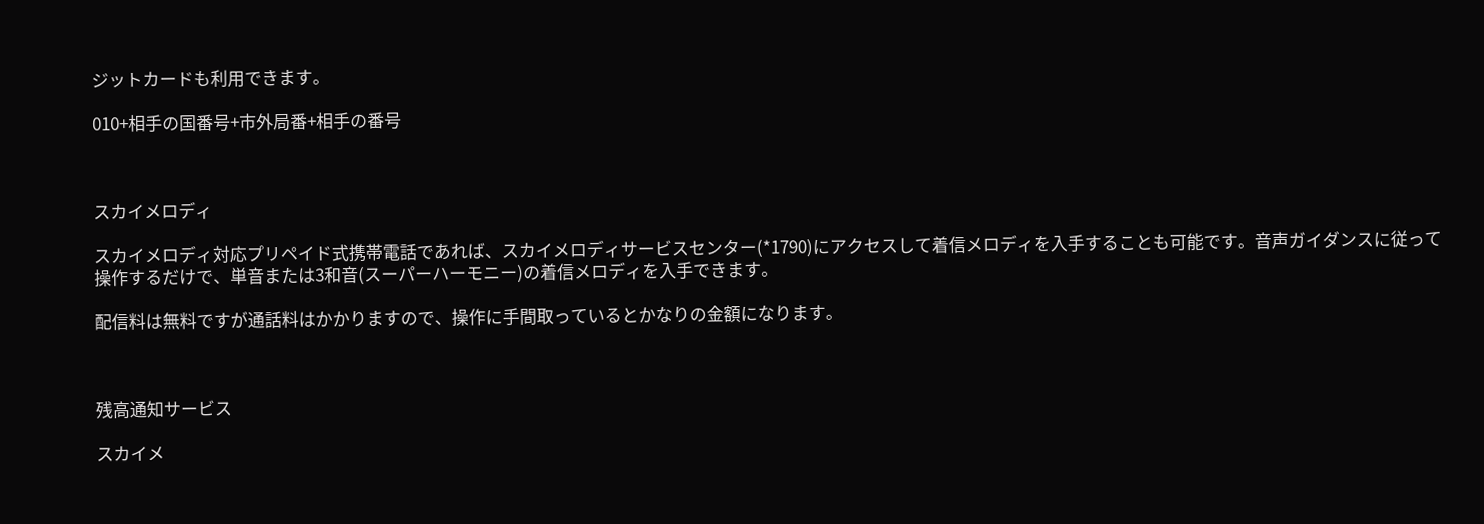ジットカードも利用できます。

010+相手の国番号+市外局番+相手の番号



スカイメロディ

スカイメロディ対応プリペイド式携帯電話であれば、スカイメロディサービスセンター(*1790)にアクセスして着信メロディを入手することも可能です。音声ガイダンスに従って操作するだけで、単音または3和音(スーパーハーモニー)の着信メロディを入手できます。

配信料は無料ですが通話料はかかりますので、操作に手間取っているとかなりの金額になります。



残高通知サービス

スカイメ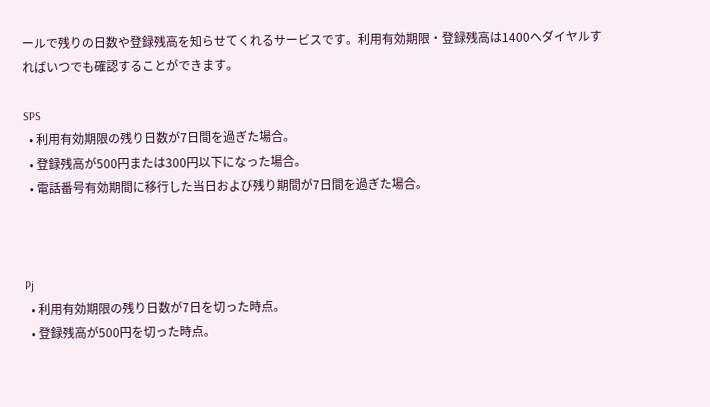ールで残りの日数や登録残高を知らせてくれるサービスです。利用有効期限・登録残高は1400へダイヤルすればいつでも確認することができます。

SPS
  • 利用有効期限の残り日数が7日間を過ぎた場合。
  • 登録残高が500円または300円以下になった場合。
  • 電話番号有効期間に移行した当日および残り期間が7日間を過ぎた場合。



Pj
  • 利用有効期限の残り日数が7日を切った時点。
  • 登録残高が500円を切った時点。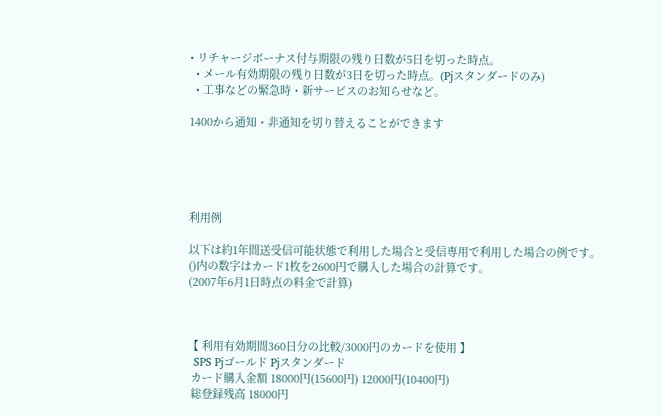• リチャージボーナス付与期限の残り日数が5日を切った時点。
  • メール有効期限の残り日数が3日を切った時点。(Pjスタンダードのみ)
  • 工事などの緊急時・新サービスのお知らせなど。

1400から通知・非通知を切り替えることができます





利用例

以下は約1年間送受信可能状態で利用した場合と受信専用で利用した場合の例です。
()内の数字はカード1枚を2600円で購入した場合の計算です。
(2007年6月1日時点の料金で計算)



【 利用有効期間360日分の比較/3000円のカードを使用 】
  SPS Pjゴールド Pjスタンダード
 カード購入金額 18000円(15600円) 12000円(10400円)
 総登録残高 18000円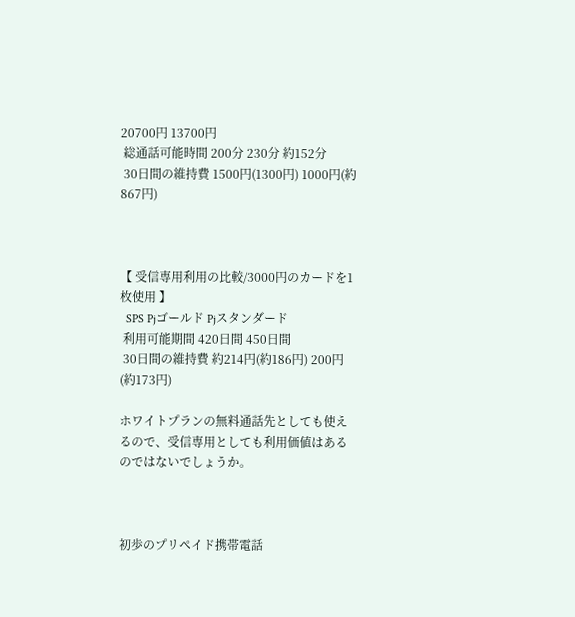20700円 13700円
 総通話可能時間 200分 230分 約152分
 30日間の維持費 1500円(1300円) 1000円(約867円)



【 受信専用利用の比較/3000円のカードを1枚使用 】
  SPS Pjゴールド Pjスタンダード
 利用可能期間 420日間 450日間
 30日間の維持費 約214円(約186円) 200円(約173円)

ホワイトプランの無料通話先としても使えるので、受信専用としても利用価値はあるのではないでしょうか。



初歩のプリペイド携帯電話